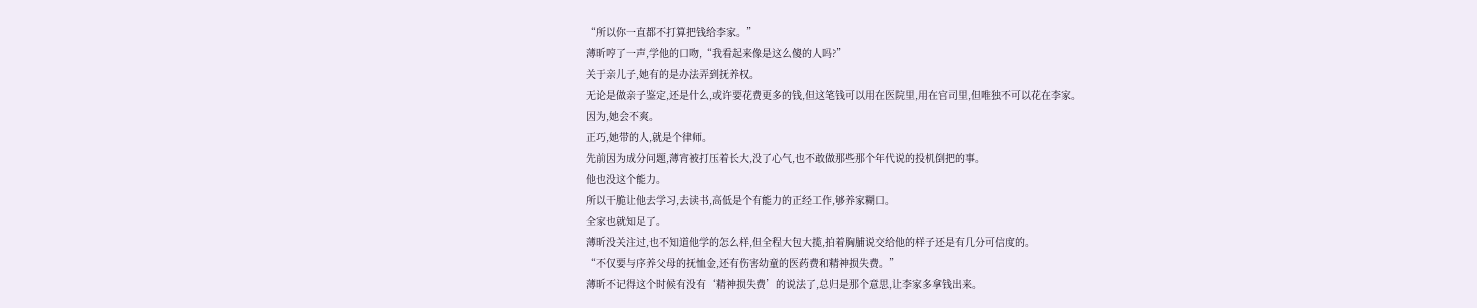“所以你一直都不打算把钱给李家。”
薄昕哼了一声,学他的口吻,“我看起来像是这么傻的人吗?”
关于亲儿子,她有的是办法弄到抚养权。
无论是做亲子鉴定,还是什么,或许要花费更多的钱,但这笔钱可以用在医院里,用在官司里,但唯独不可以花在李家。
因为,她会不爽。
正巧,她带的人,就是个律师。
先前因为成分问题,薄宵被打压着长大,没了心气,也不敢做那些那个年代说的投机倒把的事。
他也没这个能力。
所以干脆让他去学习,去读书,高低是个有能力的正经工作,够养家糊口。
全家也就知足了。
薄昕没关注过,也不知道他学的怎么样,但全程大包大揽,拍着胸脯说交给他的样子还是有几分可信度的。
“不仅要与序养父母的抚恤金,还有伤害幼童的医药费和精神损失费。”
薄昕不记得这个时候有没有‘精神损失费’的说法了,总归是那个意思,让李家多拿钱出来。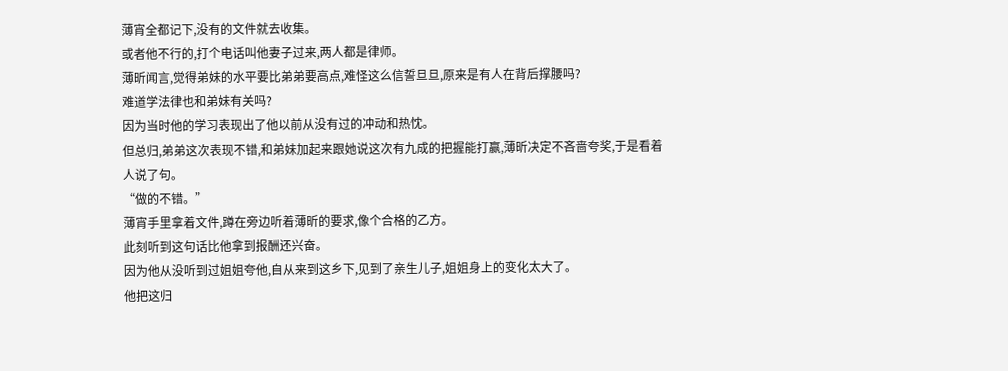薄宵全都记下,没有的文件就去收集。
或者他不行的,打个电话叫他妻子过来,两人都是律师。
薄昕闻言,觉得弟妹的水平要比弟弟要高点,难怪这么信誓旦旦,原来是有人在背后撑腰吗?
难道学法律也和弟妹有关吗?
因为当时他的学习表现出了他以前从没有过的冲动和热忱。
但总归,弟弟这次表现不错,和弟妹加起来跟她说这次有九成的把握能打赢,薄昕决定不吝啬夸奖,于是看着人说了句。
“做的不错。”
薄宵手里拿着文件,蹲在旁边听着薄昕的要求,像个合格的乙方。
此刻听到这句话比他拿到报酬还兴奋。
因为他从没听到过姐姐夸他,自从来到这乡下,见到了亲生儿子,姐姐身上的变化太大了。
他把这归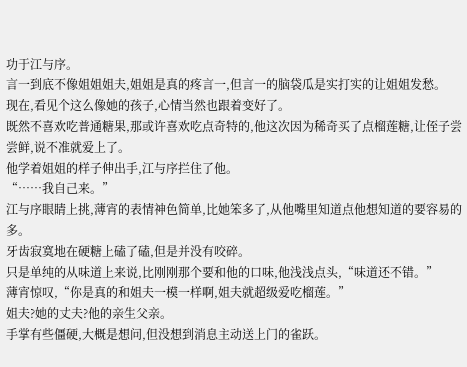功于江与序。
言一到底不像姐姐姐夫,姐姐是真的疼言一,但言一的脑袋瓜是实打实的让姐姐发愁。
现在,看见个这么像她的孩子,心情当然也跟着变好了。
既然不喜欢吃普通糖果,那或许喜欢吃点奇特的,他这次因为稀奇买了点榴莲糖,让侄子尝尝鲜,说不准就爱上了。
他学着姐姐的样子伸出手,江与序拦住了他。
“……我自己来。”
江与序眼睛上挑,薄宵的表情神色简单,比她笨多了,从他嘴里知道点他想知道的要容易的多。
牙齿寂寞地在硬糖上磕了磕,但是并没有咬碎。
只是单纯的从味道上来说,比刚刚那个要和他的口味,他浅浅点头,“味道还不错。”
薄宵惊叹,“你是真的和姐夫一模一样啊,姐夫就超级爱吃榴莲。”
姐夫?她的丈夫?他的亲生父亲。
手掌有些僵硬,大概是想问,但没想到消息主动送上门的雀跃。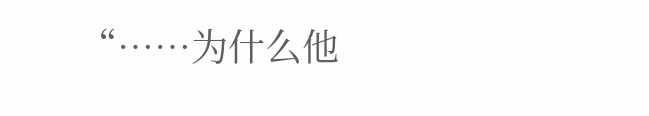“……为什么他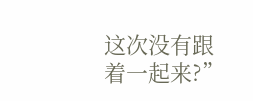这次没有跟着一起来?”